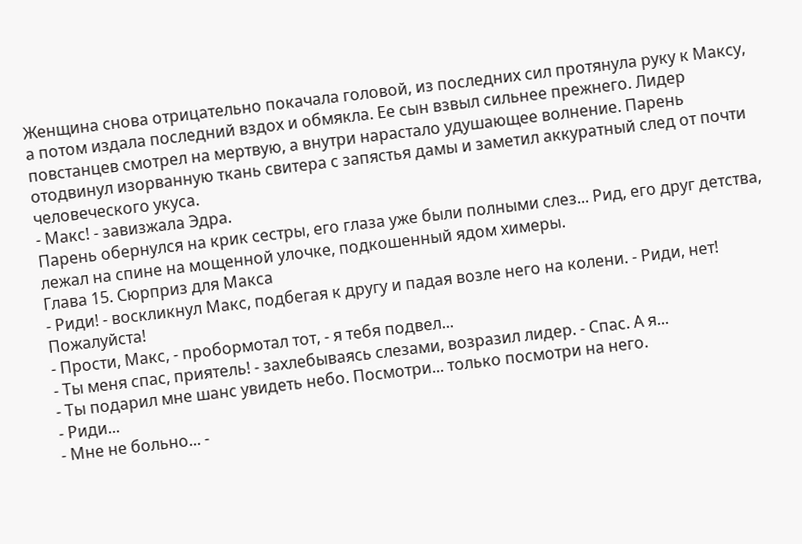Женщина снова отрицательно покачала головой, из последних сил протянула руку к Максу, а потом издала последний вздох и обмякла. Ее сын взвыл сильнее прежнего. Лидер повстанцев смотрел на мертвую, а внутри нарастало удушающее волнение. Парень отодвинул изорванную ткань свитера с запястья дамы и заметил аккуратный след от почти человеческого укуса.
- Макс! - завизжала Эдра.
Парень обернулся на крик сестры, его глаза уже были полными слез... Рид, его друг детства, лежал на спине на мощенной улочке, подкошенный ядом химеры.
Глава 15. Сюрприз для Макса
- Риди! - воскликнул Макс, подбегая к другу и падая возле него на колени. - Риди, нет! Пожалуйста!
- Прости, Макс, - пробормотал тот, - я тебя подвел...
- Ты меня спас, приятель! - захлебываясь слезами, возразил лидер. - Спас. А я...
- Ты подарил мне шанс увидеть небо. Посмотри... только посмотри на него.
- Риди...
- Мне не больно... -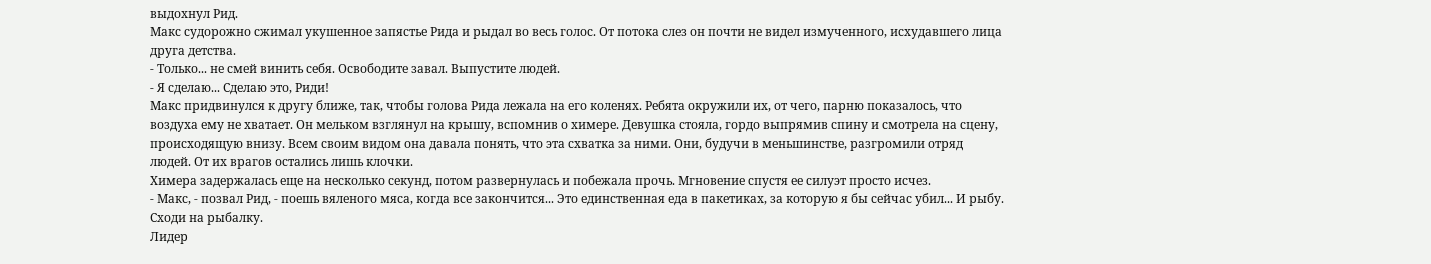выдохнул Рид.
Макс судорожно сжимал укушенное запястье Рида и рыдал во весь голос. От потока слез он почти не видел измученного, исхудавшего лица друга детства.
- Только... не смей винить себя. Освободите завал. Выпустите людей.
- Я сделаю... Сделаю это, Риди!
Макс придвинулся к другу ближе, так, чтобы голова Рида лежала на его коленях. Ребята окружили их, от чего, парню показалось, что воздуха ему не хватает. Он мельком взглянул на крышу, вспомнив о химере. Девушка стояла, гордо выпрямив спину и смотрела на сцену, происходящую внизу. Всем своим видом она давала понять, что эта схватка за ними. Они, будучи в меньшинстве, разгромили отряд людей. От их врагов остались лишь клочки.
Химера задержалась еще на несколько секунд, потом развернулась и побежала прочь. Мгновение спустя ее силуэт просто исчез.
- Макс, - позвал Рид, - поешь вяленого мяса, когда все закончится... Это единственная еда в пакетиках, за которую я бы сейчас убил... И рыбу. Сходи на рыбалку.
Лидер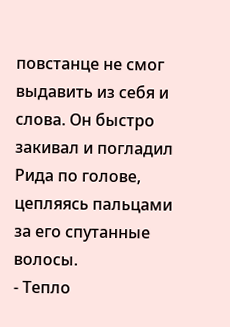повстанце не смог выдавить из себя и слова. Он быстро закивал и погладил Рида по голове, цепляясь пальцами за его спутанные волосы.
- Тепло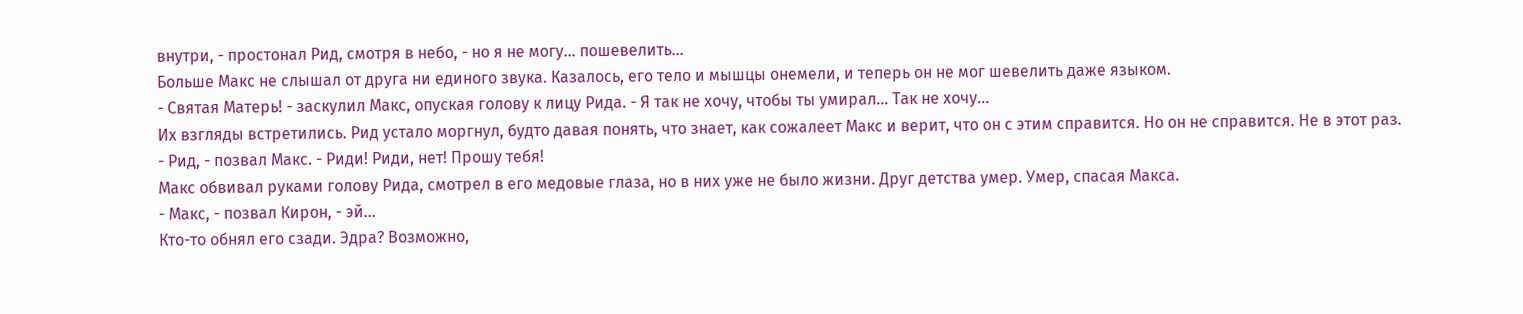внутри, - простонал Рид, смотря в небо, - но я не могу... пошевелить...
Больше Макс не слышал от друга ни единого звука. Казалось, его тело и мышцы онемели, и теперь он не мог шевелить даже языком.
- Святая Матерь! - заскулил Макс, опуская голову к лицу Рида. - Я так не хочу, чтобы ты умирал... Так не хочу...
Их взгляды встретились. Рид устало моргнул, будто давая понять, что знает, как сожалеет Макс и верит, что он с этим справится. Но он не справится. Не в этот раз.
- Рид, - позвал Макс. - Риди! Риди, нет! Прошу тебя!
Макс обвивал руками голову Рида, смотрел в его медовые глаза, но в них уже не было жизни. Друг детства умер. Умер, спасая Макса.
- Макс, - позвал Кирон, - эй...
Кто-то обнял его сзади. Эдра? Возможно,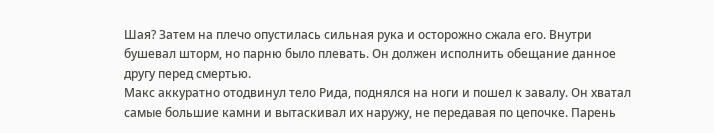Шая? Затем на плечо опустилась сильная рука и осторожно сжала его. Внутри бушевал шторм, но парню было плевать. Он должен исполнить обещание данное другу перед смертью.
Макс аккуратно отодвинул тело Рида, поднялся на ноги и пошел к завалу. Он хватал самые большие камни и вытаскивал их наружу, не передавая по цепочке. Парень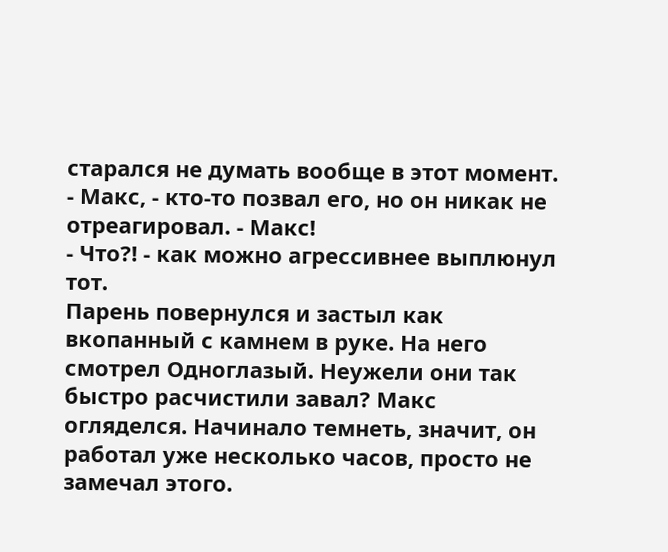старался не думать вообще в этот момент.
- Макс, - кто-то позвал его, но он никак не отреагировал. - Макс!
- Что?! - как можно агрессивнее выплюнул тот.
Парень повернулся и застыл как вкопанный с камнем в руке. На него смотрел Одноглазый. Неужели они так быстро расчистили завал? Макс огляделся. Начинало темнеть, значит, он работал уже несколько часов, просто не замечал этого.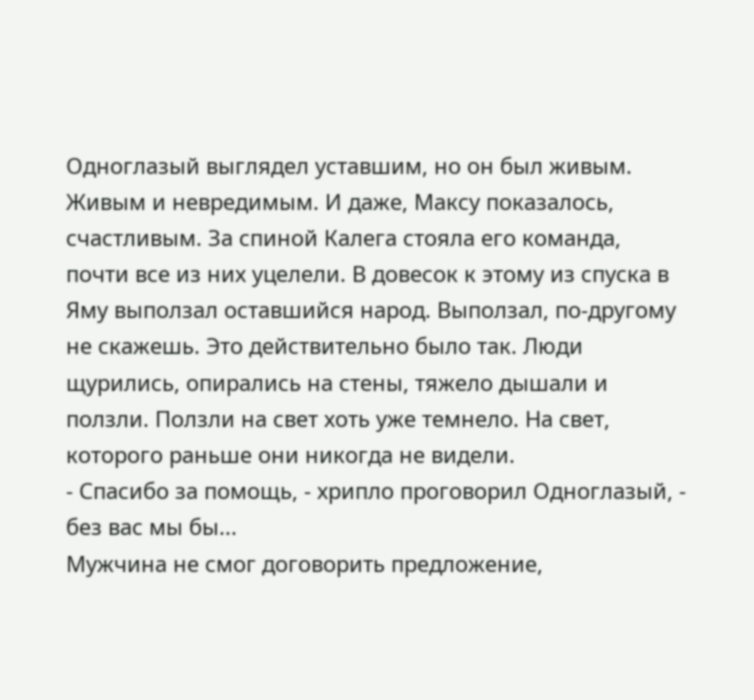Одноглазый выглядел уставшим, но он был живым. Живым и невредимым. И даже, Максу показалось, счастливым. За спиной Калега стояла его команда, почти все из них уцелели. В довесок к этому из спуска в Яму выползал оставшийся народ. Выползал, по-другому не скажешь. Это действительно было так. Люди щурились, опирались на стены, тяжело дышали и ползли. Ползли на свет хоть уже темнело. На свет, которого раньше они никогда не видели.
- Спасибо за помощь, - хрипло проговорил Одноглазый, - без вас мы бы...
Мужчина не смог договорить предложение,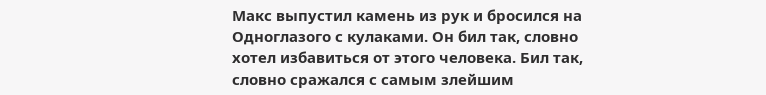Макс выпустил камень из рук и бросился на Одноглазого с кулаками. Он бил так, словно хотел избавиться от этого человека. Бил так, словно сражался с самым злейшим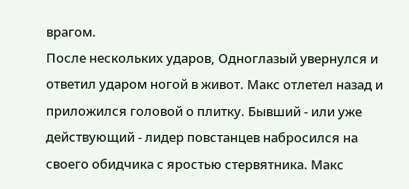врагом.
После нескольких ударов, Одноглазый увернулся и ответил ударом ногой в живот. Макс отлетел назад и приложился головой о плитку. Бывший - или уже действующий - лидер повстанцев набросился на своего обидчика с яростью стервятника. Макс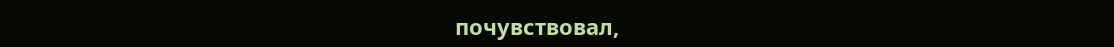почувствовал,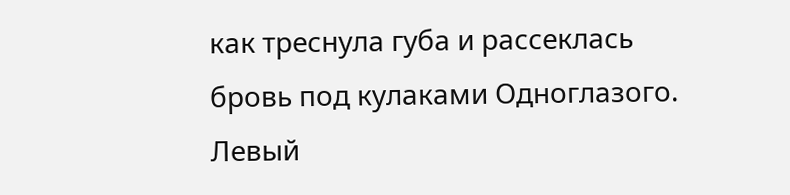как треснула губа и рассеклась бровь под кулаками Одноглазого. Левый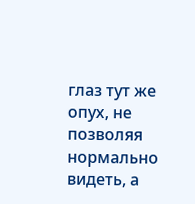глаз тут же опух, не позволяя нормально видеть, а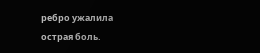ребро ужалила острая боль.